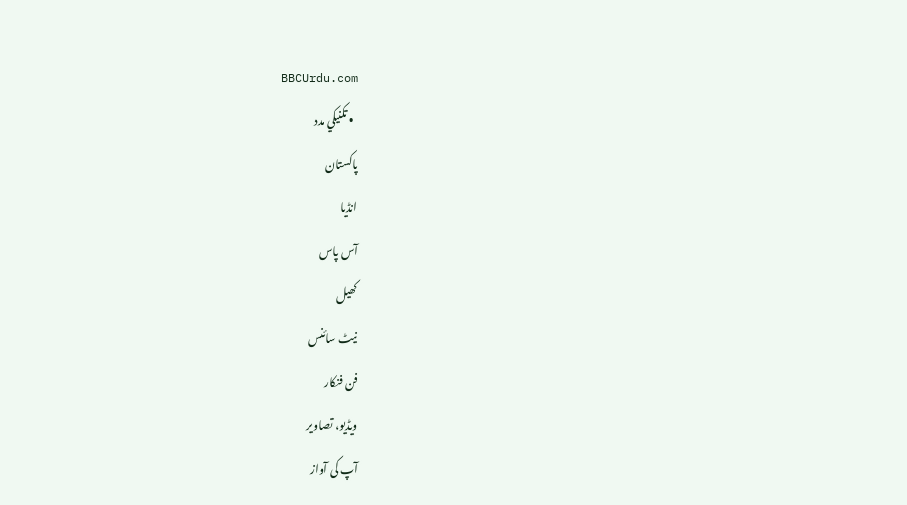BBCUrdu.com
  • تکنيکي مدد
پاکستان
انڈیا
آس پاس
کھیل
نیٹ سائنس
فن فنکار
ویڈیو، تصاویر
آپ کی آواز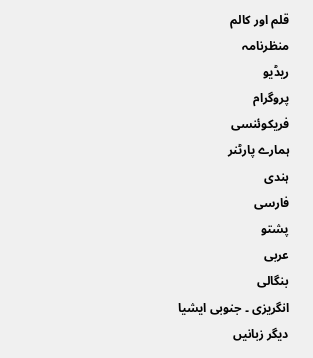قلم اور کالم
منظرنامہ
ریڈیو
پروگرام
فریکوئنسی
ہمارے پارٹنر
ہندی
فارسی
پشتو
عربی
بنگالی
انگریزی ۔ جنوبی ایشیا
دیگر زبانیں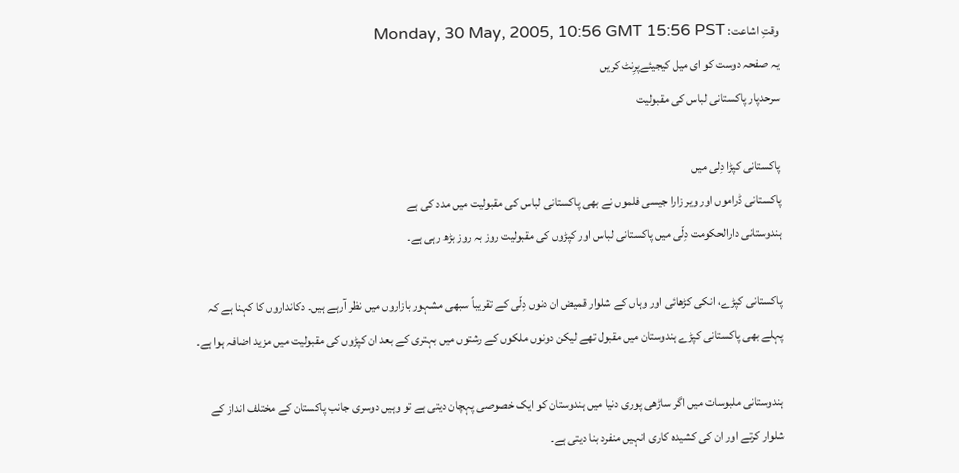وقتِ اشاعت: Monday, 30 May, 2005, 10:56 GMT 15:56 PST
یہ صفحہ دوست کو ای میل کیجیئےپرِنٹ کریں
سرحدپار پاکستانی لباس کی مقبولیت

پاکستانی کپڑا دِلی میں
پاکستانی ڈراموں اور ویر زارا جیسی فلموں نے بھی پاکستانی لباس کی مقبولیت میں مدد کی ہے
ہندوستانی دارالحکومت دِلّی میں پاکستانی لباس اور کپڑوں کی مقبولیت روز بہ روز بڑھ رہی ہے۔

پاکستانی کپڑے، انکی کڑھائی اور وہاں کے شلوار قمیض ان دنوں دِلّی کے تقریباً سبھی مشہور بازاروں میں نظر آرہے ہیں۔ دکانداروں کا کہنا ہے کہ پہلے بھی پاکستانی کپڑے ہندوستان میں مقبول تھے لیکن دونوں ملکوں کے رشتوں میں بہتری کے بعد ان کپڑوں کی مقبولیت میں مزید اضافہ ہوا ہے۔

ہندوستانی ملبوسات میں اگر ساڑھی پوری دنیا میں ہندوستان کو ایک خصوصی پہچان دیتی ہے تو وہیں دوسری جانب پاکستان کے مختلف انداز کے شلوار کرتے اور ان کی کشیدہ کاری انہیں منفرد بنا دیتی ہے۔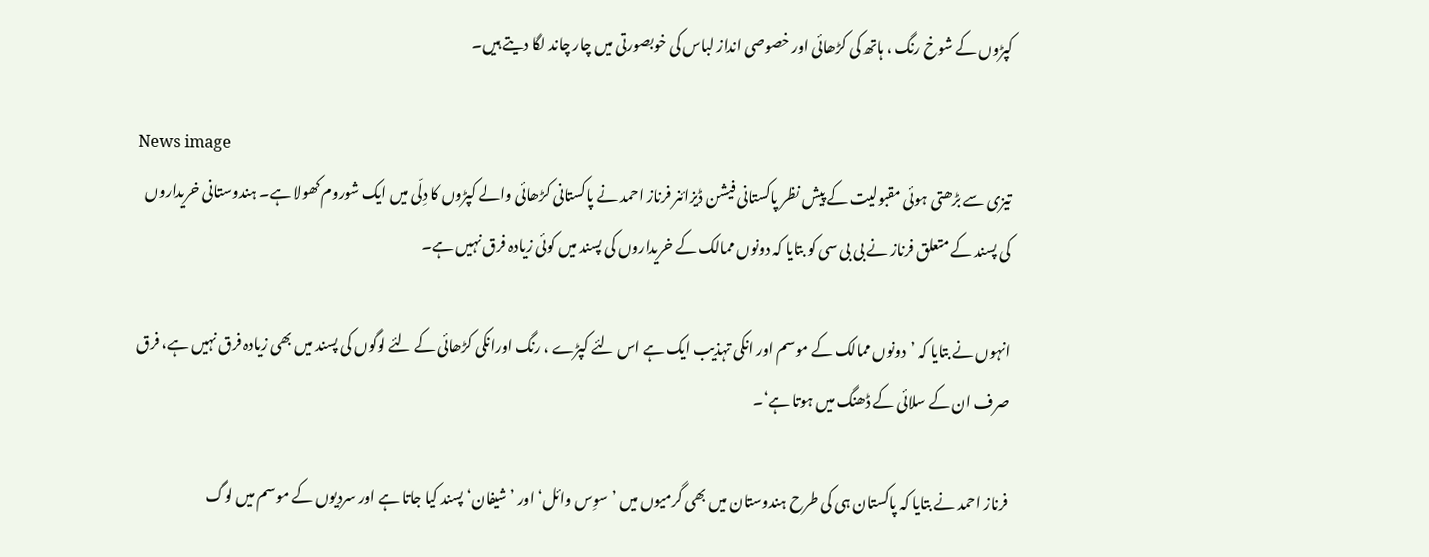کپڑوں کے شوخ رنگ ، ہاتھ کی کڑھائی اور خصوصی انداز لباس کی خوبصورتی میں چار چاند لگا دیتے ہیں۔

News image
تیزی سے بڑھتی ہوئی مقبولیت کے پیش نظر پاکستانی فیشن ڈیزائنر فرناز احمد نے پاکستانی کڑھائی والے کپڑوں کا دِلّی میں ایک شوروم کھولا ہے۔ ہندوستانی خریداروں کی پسند کے متعلق فرناز نے بی بی سی کو بتایا کہ دونوں ممالک کے خریداروں کی پسند میں کوئی زیادہ فرق نہیں ہے۔

انہوں نے بتایا کہ ’دونوں ممالک کے موسم اور انکی تہذیب ایک ہے اس لئے کپڑے ، رنگ اورانکی کڑھائی کے لئے لوگوں کی پسند میں بھی زیادہ فرق نہیں ہے، فرق صرف ان کے سلائی کے ڈھنگ میں ہوتا ہے‘۔

فرناز احمد نے بتایا کہ پاکستان ہی کی طرح ہندوستان میں بھی گرمیوں میں ’سوِس وائل‘ اور ’شیفان‘ پسند کیا جاتا ہے اور سردیوں کے موسم میں لوگ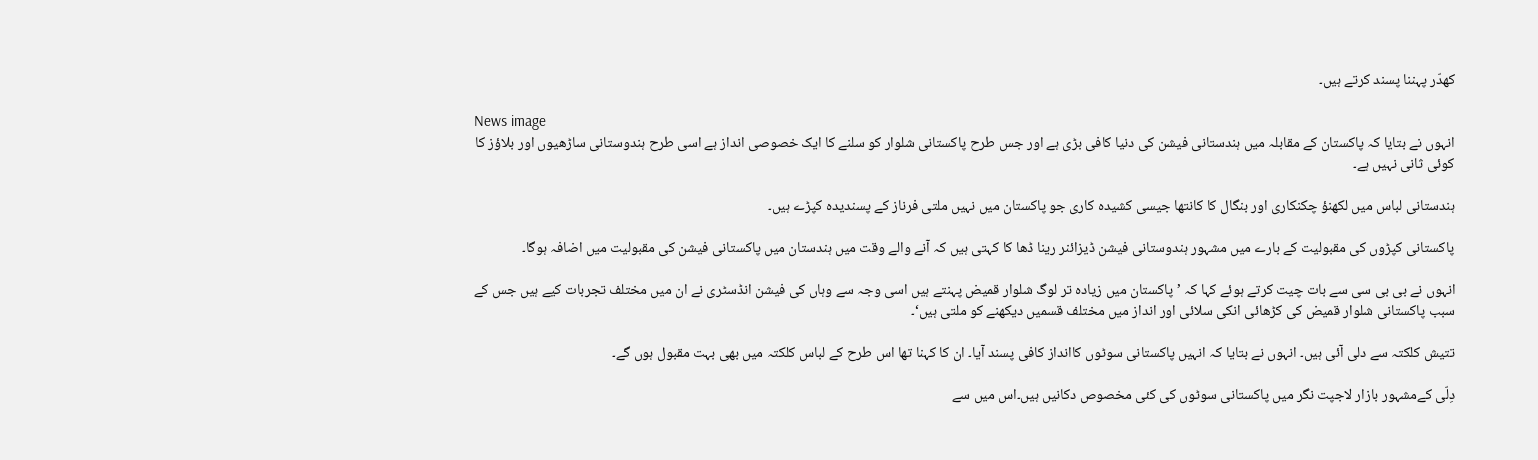کھدّر پہننا پسند کرتے ہیں۔

News image
انہوں نے بتایا کہ پاکستان کے مقابلہ میں ہندستانی فیشن کی دنیا کافی بڑی ہے اور جس طرح پاکستانی شلوار کو سلنے کا ایک خصوصی انداز ہے اسی طرح ہندوستانی ساڑھیوں اور بلاؤز کا کوئی ثانی نہیں ہے۔

ہندستانی لباس میں لکھنؤ چکنکاری اور بنگال کا کانتھا جیسی کشیدہ کاری جو پاکستان میں نہیں ملتی فرناز کے پسندیدہ کپڑے ہیں۔

پاکستانی کپڑوں کی مقبولیت کے بارے میں مشہور ہندوستانی فیشن ڈیزائنر رینا ڈھا کا کہتی ہیں کہ آنے والے وقت میں ہندستان میں پاکستانی فیشن کی مقبولیت میں اضافہ ہوگا۔

انہوں نے بی بی سی سے بات چیت کرتے ہوئے کہا کہ ’پاکستان میں زیادہ تر لوگ شلوار قمیض پہنتے ہیں اسی وجہ سے وہاں کی فیشن انڈسٹری نے ان میں مختلف تجربات کیے ہیں جس کے سبب پاکستانی شلوار قمیض کی کڑھائی انکی سلائی اور انداز میں مختلف قسمیں دیکھنے کو ملتی ہیں‘۔

تتیش کلکتہ سے دلی آئی ہيں۔ انہوں نے بتایا کہ انہیں پاکستانی سوٹوں کاانداز کافی پسند آیا۔ ان کا کہنا تھا اس طرح کے لباس کلکتہ میں بھی بہت مقبول ہوں گے۔

دِلّی کےمشہور بازار لاجپت نگر میں پاکستانی سوٹوں کی کئی مخصوص دکانیں ہیں۔اس میں سے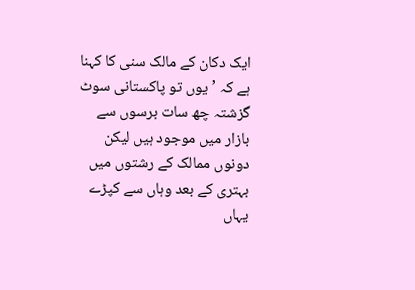ایک دکان کے مالک سنی کا کہنا ہے کہ ’یوں تو پاکستانی سوٹ گزشتہ چھ سات برسوں سے بازار میں موجود ہیں لیکن دونوں ممالک کے رشتوں میں بہتری کے بعد وہاں سے کپڑے یہاں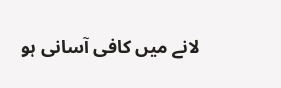لانے میں کافی آسانی ہو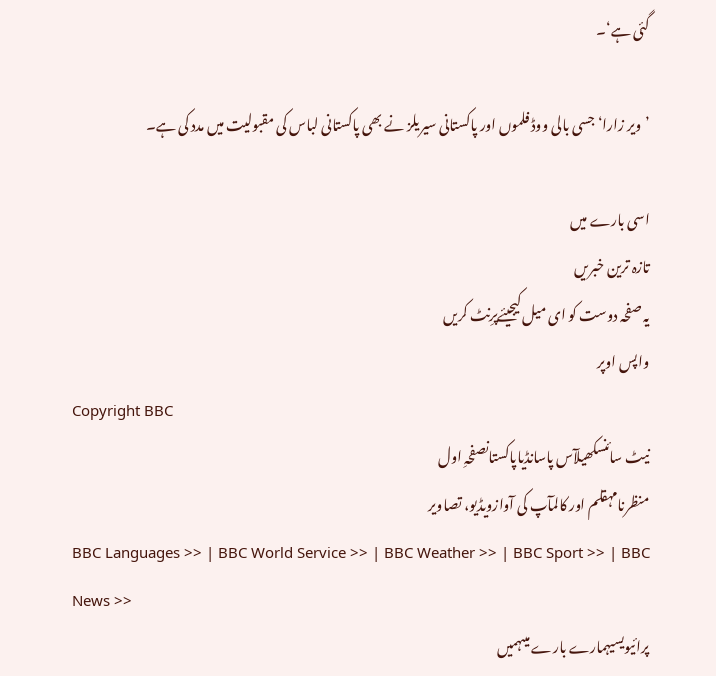گئی ہے‘۔

’ویر زارا‘ جسی بالی ووڈ فلموں اور پاکستانی سیریلز نے بھی پاکستانی لباس کی مقبولیت میں مدد کی ہے۔

اسی بارے میں
تازہ ترین خبریں
یہ صفحہ دوست کو ای میل کیجیئےپرِنٹ کریں
واپس اوپر
Copyright BBC
نیٹ سائنسکھیلآس پاسانڈیاپاکستانصفحہِ اول
منظرنامہقلم اور کالمآپ کی آوازویڈیو، تصاویر
BBC Languages >> | BBC World Service >> | BBC Weather >> | BBC Sport >> | BBC News >>
پرائیویسیہمارے بارے میںہمیں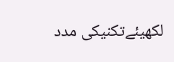لکھیئےتکنیکی مدد